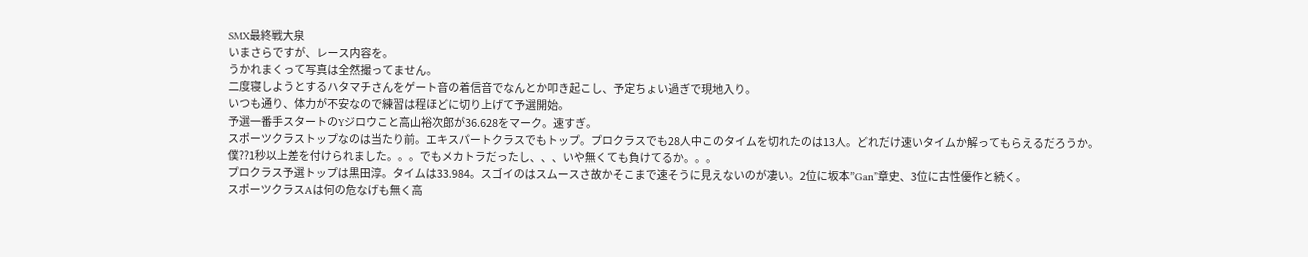SMX最終戦大泉
いまさらですが、レース内容を。
うかれまくって写真は全然撮ってません。
二度寝しようとするハタマチさんをゲート音の着信音でなんとか叩き起こし、予定ちょい過ぎで現地入り。
いつも通り、体力が不安なので練習は程ほどに切り上げて予選開始。
予選一番手スタートのYジロウこと高山裕次郎が36.628をマーク。速すぎ。
スポーツクラストップなのは当たり前。エキスパートクラスでもトップ。プロクラスでも28人中このタイムを切れたのは13人。どれだけ速いタイムか解ってもらえるだろうか。僕??1秒以上差を付けられました。。。でもメカトラだったし、、、いや無くても負けてるか。。。
プロクラス予選トップは黒田淳。タイムは33.984。スゴイのはスムースさ故かそこまで速そうに見えないのが凄い。2位に坂本”Gan”章史、3位に古性優作と続く。
スポーツクラスAは何の危なげも無く高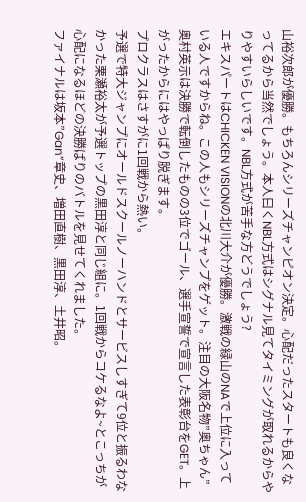山裕次郎が優勝。もちろんシリーズチャンピオン決定。心配だったスタートも良くなってるから当然でしょう。本人曰くNBL方式はシグナル見てタイミングが取れるからやりやすいらしいです。NBL方式が苦手な方どうでしょう?
エキスパートはCHICKEN VISIONの北川大介が優勝。激戦の緑山のNAで上位に入っている人ですからね。この人もシリーズチャンプをゲット。注目の大阪名物”奥ちゃん”奥村英示は決勝で転倒したものの3位でゴール、選手宣誓で宣言した表彰台をGET。上がったからにはやっぱり脱ぎます。
プロクラスはさすがに1回戦から熱い。
予選で特大ジャンプにオールドスクールノーハンドとサービスしすぎて9位と振るわなかった栗瀬裕太が予選トップの黒田淳と同じ組に。1回戦からコケるなよ~とこっちが心配になるほどの決勝ばりのバトルを見せてくれました。
ファイナルは坂本”Gan”章史、増田直樹、黒田淳、土井昭。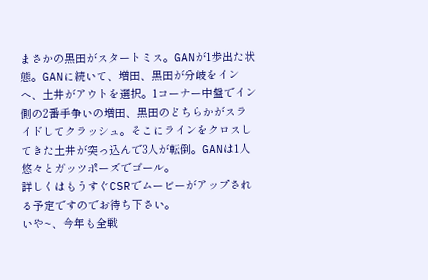まさかの黒田がスタートミス。GANが1歩出た状態。GANに続いて、増田、黒田が分岐をインへ、土井がアウトを選択。1コーナー中盤でイン側の2番手争いの増田、黒田のどちらかがスライドしてクラッシュ。そこにラインをクロスしてきた土井が突っ込んで3人が転倒。GANは1人悠々とガッツポーズでゴール。
詳しくはもうすぐCSRでムービーがアップされる予定ですのでお待ち下さい。
いや~、今年も全戦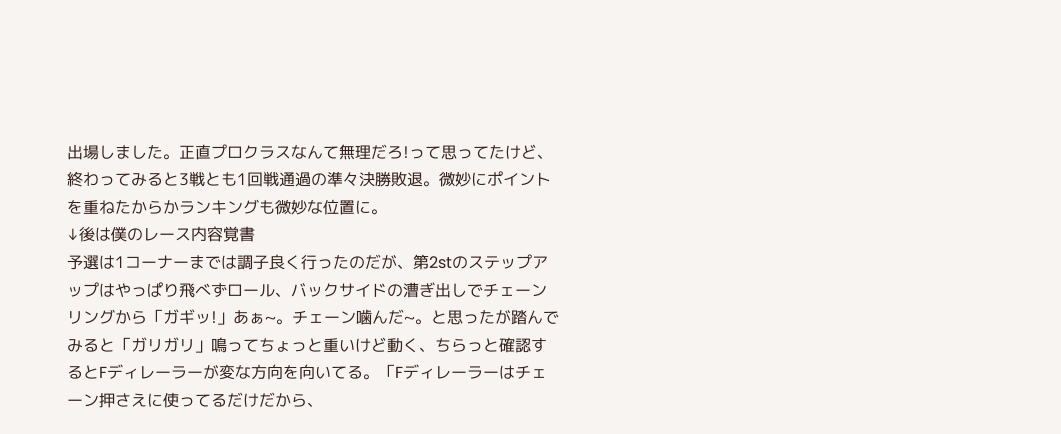出場しました。正直プロクラスなんて無理だろ!って思ってたけど、終わってみると3戦とも1回戦通過の準々決勝敗退。微妙にポイントを重ねたからかランキングも微妙な位置に。
↓後は僕のレース内容覚書
予選は1コーナーまでは調子良く行ったのだが、第2stのステップアップはやっぱり飛べずロール、バックサイドの漕ぎ出しでチェーンリングから「ガギッ!」あぁ~。チェーン噛んだ~。と思ったが踏んでみると「ガリガリ」鳴ってちょっと重いけど動く、ちらっと確認するとFディレーラーが変な方向を向いてる。「Fディレーラーはチェーン押さえに使ってるだけだから、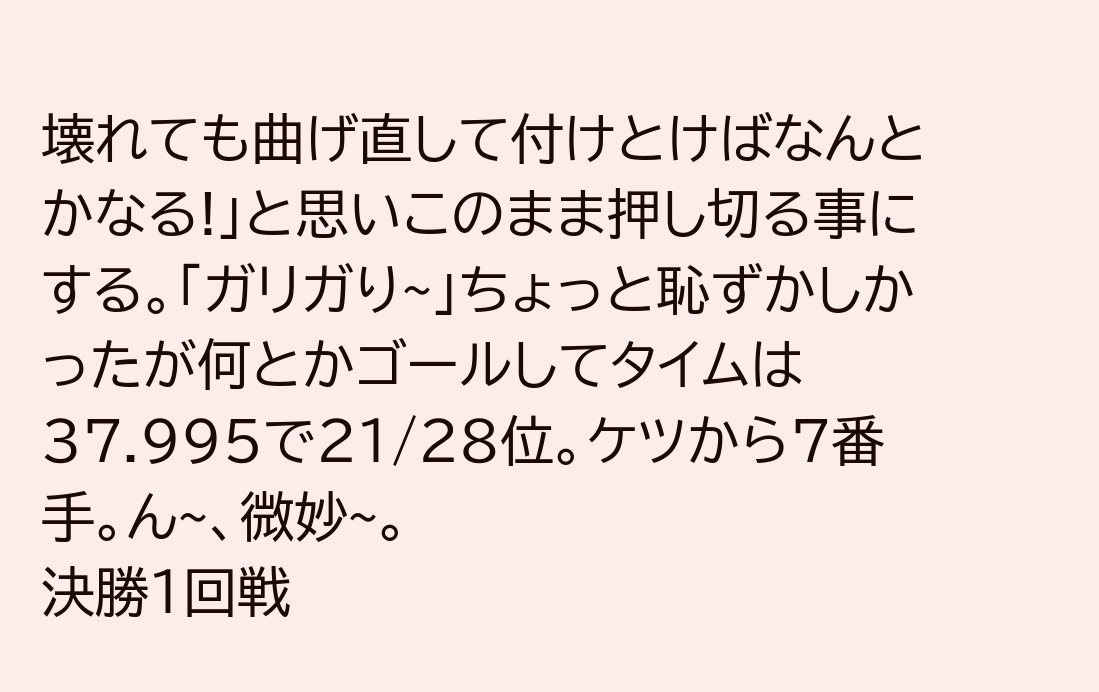壊れても曲げ直して付けとけばなんとかなる!」と思いこのまま押し切る事にする。「ガリガり~」ちょっと恥ずかしかったが何とかゴールしてタイムは37.995で21/28位。ケツから7番手。ん~、微妙~。
決勝1回戦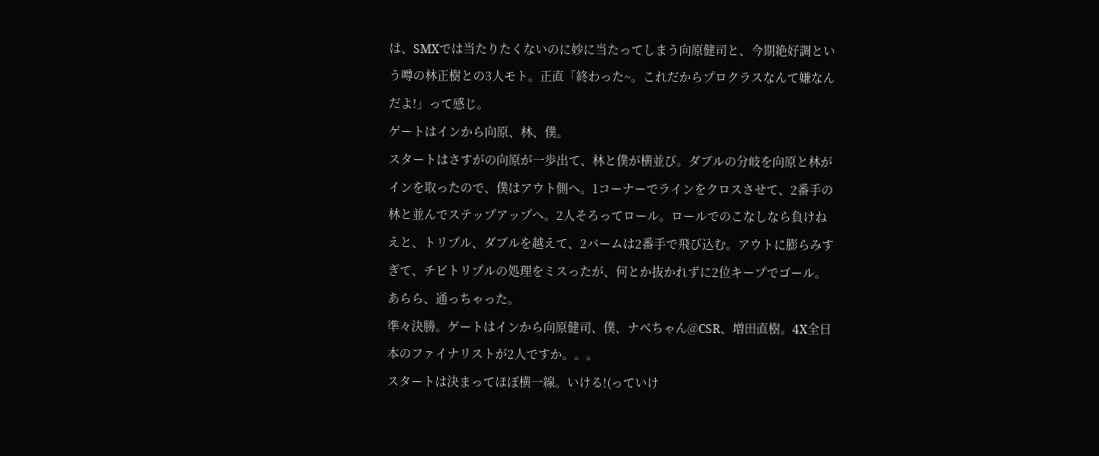は、SMXでは当たりたくないのに妙に当たってしまう向原健司と、今期絶好調という噂の林正樹との3人モト。正直「終わった~。これだからプロクラスなんて嫌なんだよ!」って感じ。
ゲートはインから向原、林、僕。
スタートはさすがの向原が一歩出て、林と僕が横並び。ダブルの分岐を向原と林がインを取ったので、僕はアウト側へ。1コーナーでラインをクロスさせて、2番手の林と並んでステップアップへ。2人そろってロール。ロールでのこなしなら負けねえと、トリプル、ダブルを越えて、2バームは2番手で飛び込む。アウトに膨らみすぎて、チビトリプルの処理をミスったが、何とか抜かれずに2位キープでゴール。
あらら、通っちゃった。
準々決勝。ゲートはインから向原健司、僕、ナベちゃん@CSR、増田直樹。4X全日本のファイナリストが2人ですか。。。
スタートは決まってほぼ横一線。いける!(っていけ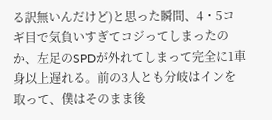る訳無いんだけど)と思った瞬間、4・5コギ目で気負いすぎてコジってしまったのか、左足のSPDが外れてしまって完全に1車身以上遅れる。前の3人とも分岐はインを取って、僕はそのまま後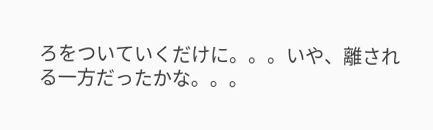ろをついていくだけに。。。いや、離される一方だったかな。。。